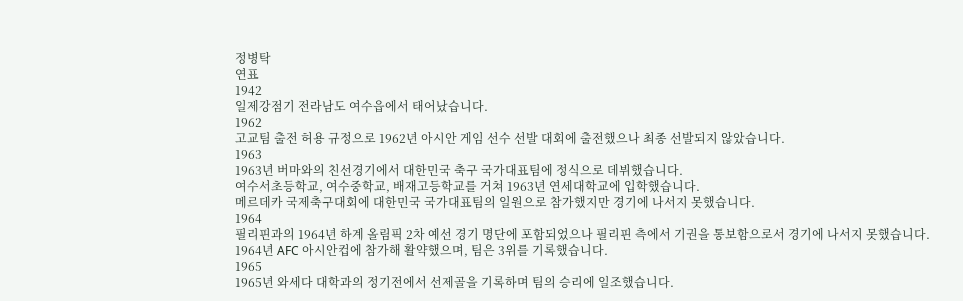정병탁
연표
1942
일제강점기 전라남도 여수읍에서 태어났습니다.
1962
고교팀 출전 허용 규정으로 1962년 아시안 게임 선수 선발 대회에 출전했으나 최종 선발되지 않았습니다.
1963
1963년 버마와의 친선경기에서 대한민국 축구 국가대표팀에 정식으로 데뷔했습니다.
여수서초등학교, 여수중학교, 배재고등학교를 거쳐 1963년 연세대학교에 입학했습니다.
메르데카 국제축구대회에 대한민국 국가대표팀의 일원으로 참가했지만 경기에 나서지 못했습니다.
1964
필리핀과의 1964년 하계 올림픽 2차 예선 경기 명단에 포함되었으나 필리핀 측에서 기권을 통보함으로서 경기에 나서지 못했습니다.
1964년 AFC 아시안컵에 참가해 활약했으며, 팀은 3위를 기록했습니다.
1965
1965년 와세다 대학과의 정기전에서 선제골을 기록하며 팀의 승리에 일조했습니다.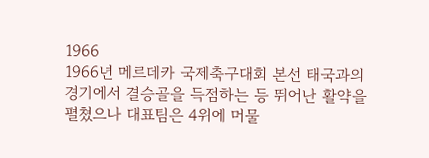1966
1966년 메르데카 국제축구대회 본선 태국과의 경기에서 결승골을 득점하는 등 뛰어난 활약을 펼쳤으나 대표팀은 4위에 머물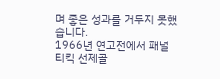며 좋은 성과를 거두지 못했습니다.
1966년 연고전에서 패널티킥 선제골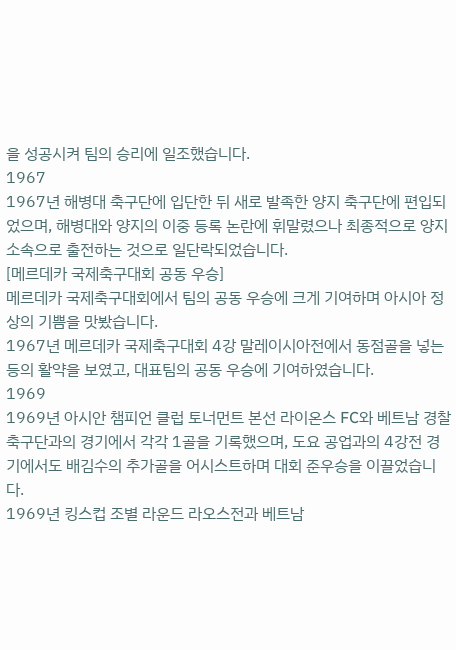을 성공시켜 팀의 승리에 일조했습니다.
1967
1967년 해병대 축구단에 입단한 뒤 새로 발족한 양지 축구단에 편입되었으며, 해병대와 양지의 이중 등록 논란에 휘말렸으나 최종적으로 양지 소속으로 출전하는 것으로 일단락되었습니다.
[메르데카 국제축구대회 공동 우승]
메르데카 국제축구대회에서 팀의 공동 우승에 크게 기여하며 아시아 정상의 기쁨을 맛봤습니다.
1967년 메르데카 국제축구대회 4강 말레이시아전에서 동점골을 넣는 등의 활약을 보였고, 대표팀의 공동 우승에 기여하였습니다.
1969
1969년 아시안 챔피언 클럽 토너먼트 본선 라이온스 FC와 베트남 경찰 축구단과의 경기에서 각각 1골을 기록했으며, 도요 공업과의 4강전 경기에서도 배김수의 추가골을 어시스트하며 대회 준우승을 이끌었습니다.
1969년 킹스컵 조별 라운드 라오스전과 베트남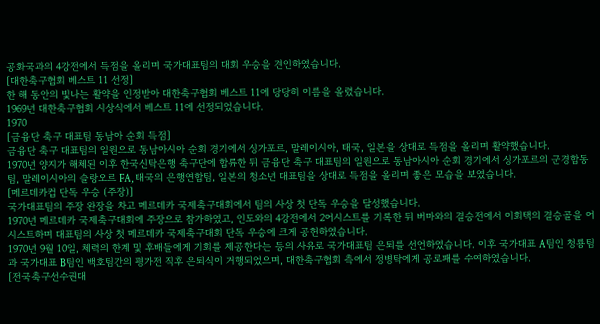공화국과의 4강전에서 득점을 올리며 국가대표팀의 대회 우승을 견인하였습니다.
[대한축구협회 베스트 11 선정]
한 해 동안의 빛나는 활약을 인정받아 대한축구협회 베스트 11에 당당히 이름을 올렸습니다.
1969년 대한축구협회 시상식에서 베스트 11에 선정되었습니다.
1970
[금융단 축구 대표팀 동남아 순회 득점]
금융단 축구 대표팀의 일원으로 동남아시아 순회 경기에서 싱가포르, 말레이시아, 태국, 일본을 상대로 득점을 올리며 활약했습니다.
1970년 양지가 해체된 이후 한국신탁은행 축구단에 합류한 뒤 금융단 축구 대표팀의 일원으로 동남아시아 순회 경기에서 싱가포르의 군경합동팀, 말레이시아의 슬랑오르 FA, 태국의 은행연합팀, 일본의 청소년 대표팀을 상대로 득점을 올리며 좋은 모습을 보였습니다.
[메르데카컵 단독 우승 (주장)]
국가대표팀의 주장 완장을 차고 메르데카 국제축구대회에서 팀의 사상 첫 단독 우승을 달성했습니다.
1970년 메르데카 국제축구대회에 주장으로 참가하였고, 인도와의 4강전에서 2어시스트를 기록한 뒤 버마와의 결승전에서 이회택의 결승골을 어시스트하며 대표팀의 사상 첫 메르데카 국제축구대회 단독 우승에 크게 공헌하였습니다.
1970년 9월 10일, 체력의 한계 및 후배들에게 기회를 제공한다는 등의 사유로 국가대표팀 은퇴를 선언하였습니다. 이후 국가대표 A팀인 청룡팀과 국가대표 B팀인 백호팀간의 평가전 직후 은퇴식이 거행되었으며, 대한축구협회 측에서 정병탁에게 공로패를 수여하였습니다.
[전국축구선수권대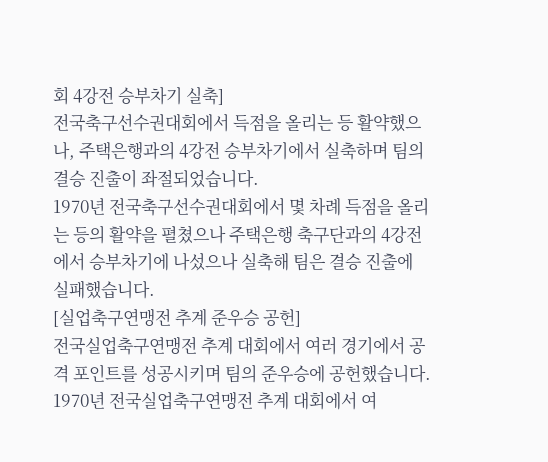회 4강전 승부차기 실축]
전국축구선수권대회에서 득점을 올리는 등 활약했으나, 주택은행과의 4강전 승부차기에서 실축하며 팀의 결승 진출이 좌절되었습니다.
1970년 전국축구선수권대회에서 몇 차례 득점을 올리는 등의 활약을 펼쳤으나 주택은행 축구단과의 4강전에서 승부차기에 나섰으나 실축해 팀은 결승 진출에 실패했습니다.
[실업축구연맹전 추계 준우승 공헌]
전국실업축구연맹전 추계 대회에서 여러 경기에서 공격 포인트를 성공시키며 팀의 준우승에 공헌했습니다.
1970년 전국실업축구연맹전 추계 대회에서 여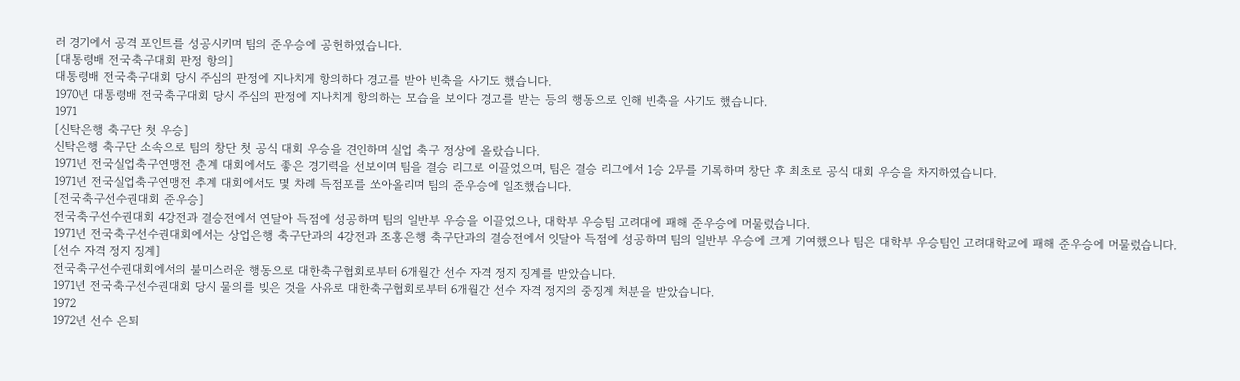러 경기에서 공격 포인트를 성공시키며 팀의 준우승에 공헌하였습니다.
[대통령배 전국축구대회 판정 항의]
대통령배 전국축구대회 당시 주심의 판정에 지나치게 항의하다 경고를 받아 빈축을 사기도 했습니다.
1970년 대통령배 전국축구대회 당시 주심의 판정에 지나치게 항의하는 모습을 보이다 경고를 받는 등의 행동으로 인해 빈축을 사기도 했습니다.
1971
[신탁은행 축구단 첫 우승]
신탁은행 축구단 소속으로 팀의 창단 첫 공식 대회 우승을 견인하며 실업 축구 정상에 올랐습니다.
1971년 전국실업축구연맹전 춘계 대회에서도 좋은 경기력을 선보이며 팀을 결승 리그로 이끌었으며, 팀은 결승 리그에서 1승 2무를 기록하며 창단 후 최초로 공식 대회 우승을 차지하였습니다.
1971년 전국실업축구연맹전 추계 대회에서도 몇 차례 득점포를 쏘아올리며 팀의 준우승에 일조했습니다.
[전국축구선수권대회 준우승]
전국축구선수권대회 4강전과 결승전에서 연달아 득점에 성공하며 팀의 일반부 우승을 이끌었으나, 대학부 우승팀 고려대에 패해 준우승에 머물렀습니다.
1971년 전국축구선수권대회에서는 상업은행 축구단과의 4강전과 조홍은행 축구단과의 결승전에서 잇달아 득점에 성공하며 팀의 일반부 우승에 크게 기여했으나 팀은 대학부 우승팀인 고려대학교에 패해 준우승에 머물렀습니다.
[선수 자격 정지 징계]
전국축구선수권대회에서의 불미스러운 행동으로 대한축구협회로부터 6개월간 선수 자격 정지 징계를 받았습니다.
1971년 전국축구선수권대회 당시 물의를 빚은 것을 사유로 대한축구협회로부터 6개월간 선수 자격 정지의 중징계 처분을 받았습니다.
1972
1972년 선수 은퇴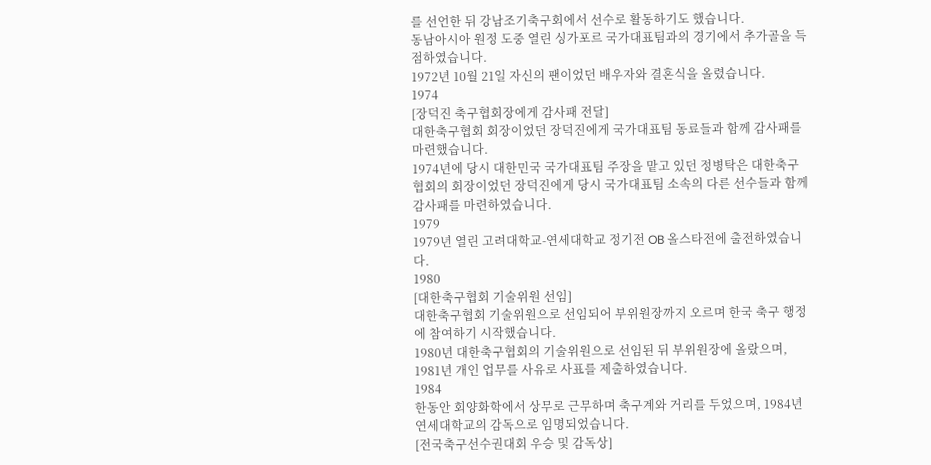를 선언한 뒤 강남조기축구회에서 선수로 활동하기도 했습니다.
동남아시아 원정 도중 열린 싱가포르 국가대표팀과의 경기에서 추가골을 득점하였습니다.
1972년 10월 21일 자신의 팬이었던 배우자와 결혼식을 올렸습니다.
1974
[장덕진 축구협회장에게 감사패 전달]
대한축구협회 회장이었던 장덕진에게 국가대표팀 동료들과 함께 감사패를 마련했습니다.
1974년에 당시 대한민국 국가대표팀 주장을 맡고 있던 정병탁은 대한축구협회의 회장이었던 장덕진에게 당시 국가대표팀 소속의 다른 선수들과 함께 감사패를 마련하였습니다.
1979
1979년 열린 고려대학교-연세대학교 정기전 OB 올스타전에 출전하였습니다.
1980
[대한축구협회 기술위원 선임]
대한축구협회 기술위원으로 선임되어 부위원장까지 오르며 한국 축구 행정에 참여하기 시작했습니다.
1980년 대한축구협회의 기술위원으로 선임된 뒤 부위원장에 올랐으며, 1981년 개인 업무를 사유로 사표를 제출하였습니다.
1984
한동안 회양화학에서 상무로 근무하며 축구계와 거리를 두었으며, 1984년 연세대학교의 감독으로 임명되었습니다.
[전국축구선수권대회 우승 및 감독상]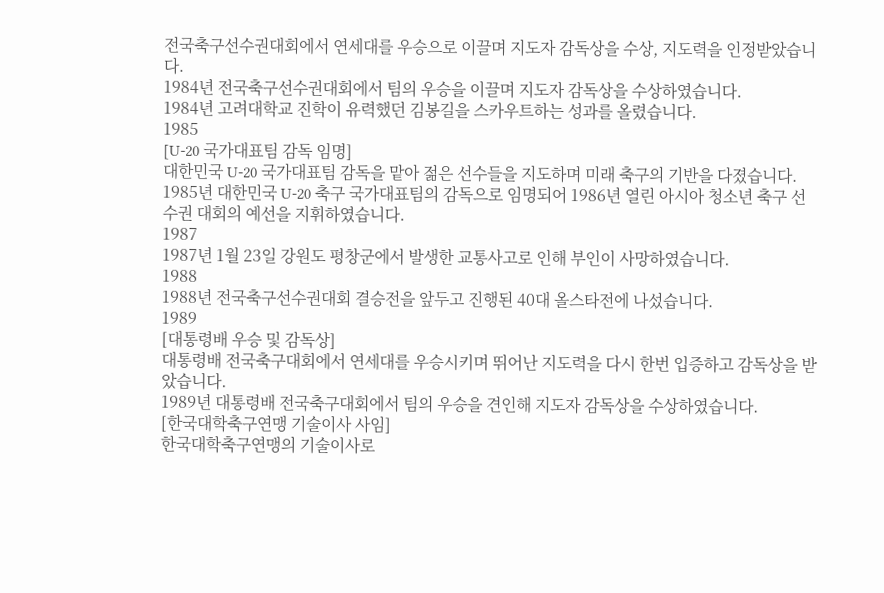전국축구선수권대회에서 연세대를 우승으로 이끌며 지도자 감독상을 수상, 지도력을 인정받았습니다.
1984년 전국축구선수권대회에서 팀의 우승을 이끌며 지도자 감독상을 수상하였습니다.
1984년 고려대학교 진학이 유력했던 김봉길을 스카우트하는 성과를 올렸습니다.
1985
[U-20 국가대표팀 감독 임명]
대한민국 U-20 국가대표팀 감독을 맡아 젊은 선수들을 지도하며 미래 축구의 기반을 다졌습니다.
1985년 대한민국 U-20 축구 국가대표팀의 감독으로 임명되어 1986년 열린 아시아 청소년 축구 선수권 대회의 예선을 지휘하였습니다.
1987
1987년 1월 23일 강원도 평창군에서 발생한 교통사고로 인해 부인이 사망하였습니다.
1988
1988년 전국축구선수권대회 결승전을 앞두고 진행된 40대 올스타전에 나섰습니다.
1989
[대통령배 우승 및 감독상]
대통령배 전국축구대회에서 연세대를 우승시키며 뛰어난 지도력을 다시 한번 입증하고 감독상을 받았습니다.
1989년 대통령배 전국축구대회에서 팀의 우승을 견인해 지도자 감독상을 수상하였습니다.
[한국대학축구연맹 기술이사 사임]
한국대학축구연맹의 기술이사로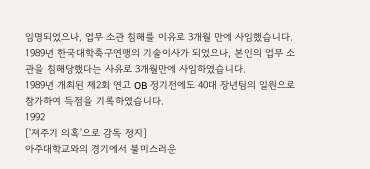임명되었으나, 업무 소관 침해를 이유로 3개월 만에 사임했습니다.
1989년 한국대학축구연맹의 기술이사가 되었으나, 본인의 업무 소관을 침해당했다는 사유로 3개월만에 사임하였습니다.
1989년 개최된 제2회 연고 OB 정기전에도 40대 장년팀의 일원으로 참가하여 득점을 기록하였습니다.
1992
['져주기 의혹'으로 감독 정지]
아주대학교와의 경기에서 불미스러운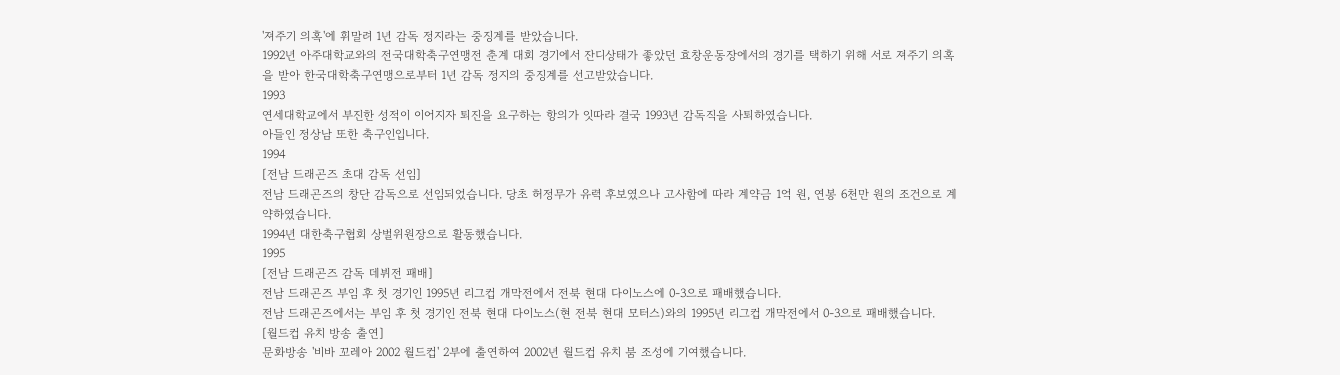'져주기 의혹'에 휘말려 1년 감독 정지라는 중징계를 받았습니다.
1992년 아주대학교와의 전국대학축구연맹전 춘계 대회 경기에서 잔디상태가 좋았던 효창운동장에서의 경기를 택하기 위해 서로 져주기 의혹을 받아 한국대학축구연맹으로부터 1년 감독 정지의 중징계를 선고받았습니다.
1993
연세대학교에서 부진한 성적이 이어지자 퇴진을 요구하는 항의가 잇따라 결국 1993년 감독직을 사퇴하였습니다.
아들인 정상남 또한 축구인입니다.
1994
[전남 드래곤즈 초대 감독 선임]
전남 드래곤즈의 창단 감독으로 선임되었습니다. 당초 허정무가 유력 후보였으나 고사함에 따라 계약금 1억 원, 연봉 6천만 원의 조건으로 계약하였습니다.
1994년 대한축구협회 상벌위원장으로 활동했습니다.
1995
[전남 드래곤즈 감독 데뷔전 패배]
전남 드래곤즈 부임 후 첫 경기인 1995년 리그컵 개막전에서 전북 현대 다이노스에 0-3으로 패배했습니다.
전남 드래곤즈에서는 부임 후 첫 경기인 전북 현대 다이노스(현 전북 현대 모터스)와의 1995년 리그컵 개막전에서 0-3으로 패배했습니다.
[월드컵 유치 방송 출연]
문화방송 '비바 꼬레아 2002 월드컵' 2부에 출연하여 2002년 월드컵 유치 붐 조성에 기여했습니다.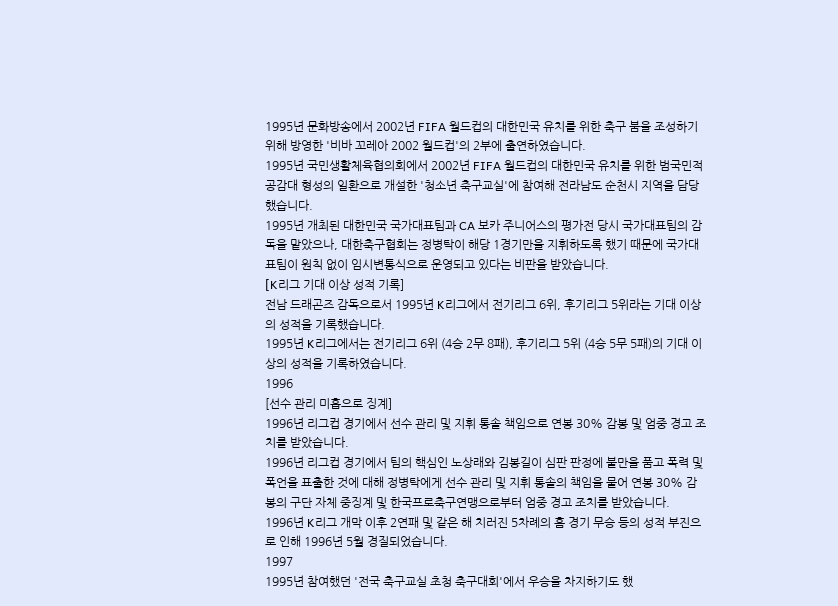1995년 문화방송에서 2002년 FIFA 월드컵의 대한민국 유치를 위한 축구 붐을 조성하기 위해 방영한 '비바 꼬레아 2002 월드컵'의 2부에 출연하였습니다.
1995년 국민생활체육협의회에서 2002년 FIFA 월드컵의 대한민국 유치를 위한 범국민적 공감대 형성의 일환으로 개설한 '청소년 축구교실'에 참여해 전라남도 순천시 지역을 담당했습니다.
1995년 개최된 대한민국 국가대표팀과 CA 보카 주니어스의 평가전 당시 국가대표팀의 감독을 맡았으나, 대한축구협회는 정병탁이 해당 1경기만을 지휘하도록 했기 때문에 국가대표팀이 원칙 없이 임시변통식으로 운영되고 있다는 비판을 받았습니다.
[K리그 기대 이상 성적 기록]
전남 드래곤즈 감독으로서 1995년 K리그에서 전기리그 6위, 후기리그 5위라는 기대 이상의 성적을 기록했습니다.
1995년 K리그에서는 전기리그 6위 (4승 2무 8패), 후기리그 5위 (4승 5무 5패)의 기대 이상의 성적을 기록하였습니다.
1996
[선수 관리 미흡으로 징계]
1996년 리그컵 경기에서 선수 관리 및 지휘 통솔 책임으로 연봉 30% 감봉 및 엄중 경고 조치를 받았습니다.
1996년 리그컵 경기에서 팀의 핵심인 노상래와 김봉길이 심판 판정에 불만을 품고 폭력 및 폭언을 표출한 것에 대해 정병탁에게 선수 관리 및 지휘 통솔의 책임을 물어 연봉 30% 감봉의 구단 자체 중징계 및 한국프로축구연맹으로부터 엄중 경고 조치를 받았습니다.
1996년 K리그 개막 이후 2연패 및 같은 해 치러진 5차례의 홈 경기 무승 등의 성적 부진으로 인해 1996년 5월 경질되었습니다.
1997
1995년 참여했던 '전국 축구교실 초청 축구대회'에서 우승을 차지하기도 했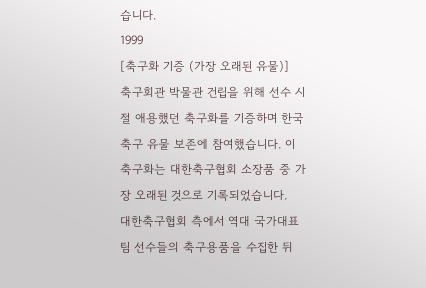습니다.
1999
[축구화 기증 (가장 오래된 유물)]
축구회관 박물관 건립을 위해 선수 시절 애용했던 축구화를 기증하며 한국 축구 유물 보존에 참여했습니다. 이 축구화는 대한축구협회 소장품 중 가장 오래된 것으로 기록되었습니다.
대한축구협회 측에서 역대 국가대표팀 선수들의 축구용품을 수집한 뒤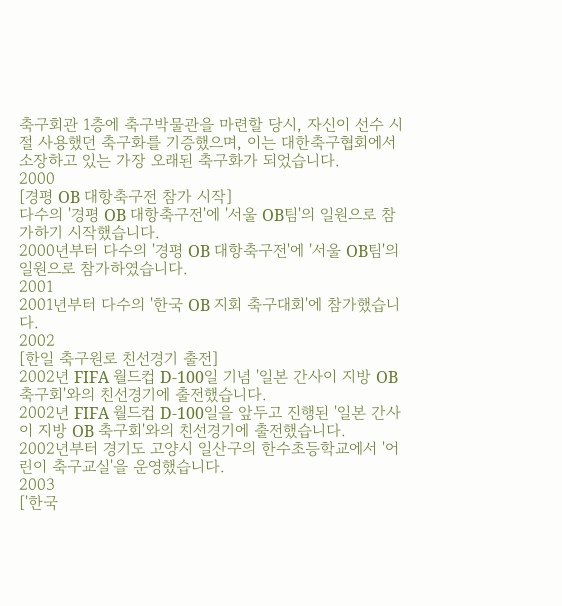축구회관 1층에 축구박물관을 마련할 당시, 자신이 선수 시절 사용했던 축구화를 기증했으며, 이는 대한축구협회에서 소장하고 있는 가장 오래된 축구화가 되었습니다.
2000
[경평 OB 대항축구전 참가 시작]
다수의 '경평 OB 대항축구전'에 '서울 OB팀'의 일원으로 참가하기 시작했습니다.
2000년부터 다수의 '경평 OB 대항축구전'에 '서울 OB팀'의 일원으로 참가하였습니다.
2001
2001년부터 다수의 '한국 OB 지회 축구대회'에 참가했습니다.
2002
[한일 축구원로 친선경기 출전]
2002년 FIFA 월드컵 D-100일 기념 '일본 간사이 지방 OB 축구회'와의 친선경기에 출전했습니다.
2002년 FIFA 월드컵 D-100일을 앞두고 진행된 '일본 간사이 지방 OB 축구회'와의 친선경기에 출전했습니다.
2002년부터 경기도 고양시 일산구의 한수초등학교에서 '어린이 축구교실'을 운영했습니다.
2003
['한국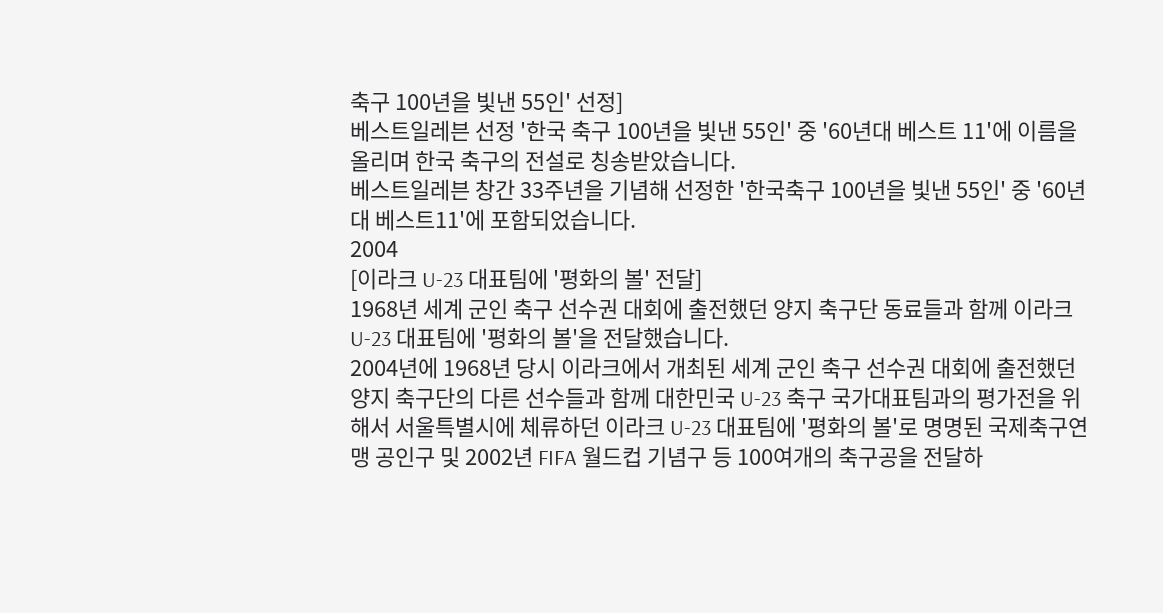축구 100년을 빛낸 55인' 선정]
베스트일레븐 선정 '한국 축구 100년을 빛낸 55인' 중 '60년대 베스트 11'에 이름을 올리며 한국 축구의 전설로 칭송받았습니다.
베스트일레븐 창간 33주년을 기념해 선정한 '한국축구 100년을 빛낸 55인' 중 '60년대 베스트11'에 포함되었습니다.
2004
[이라크 U-23 대표팀에 '평화의 볼' 전달]
1968년 세계 군인 축구 선수권 대회에 출전했던 양지 축구단 동료들과 함께 이라크 U-23 대표팀에 '평화의 볼'을 전달했습니다.
2004년에 1968년 당시 이라크에서 개최된 세계 군인 축구 선수권 대회에 출전했던 양지 축구단의 다른 선수들과 함께 대한민국 U-23 축구 국가대표팀과의 평가전을 위해서 서울특별시에 체류하던 이라크 U-23 대표팀에 '평화의 볼'로 명명된 국제축구연맹 공인구 및 2002년 FIFA 월드컵 기념구 등 100여개의 축구공을 전달하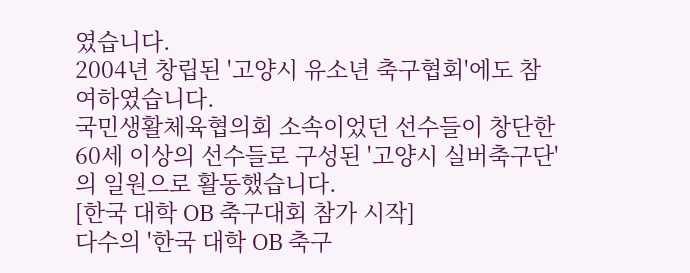였습니다.
2004년 창립된 '고양시 유소년 축구협회'에도 참여하였습니다.
국민생활체육협의회 소속이었던 선수들이 창단한 60세 이상의 선수들로 구성된 '고양시 실버축구단'의 일원으로 활동했습니다.
[한국 대학 OB 축구대회 참가 시작]
다수의 '한국 대학 OB 축구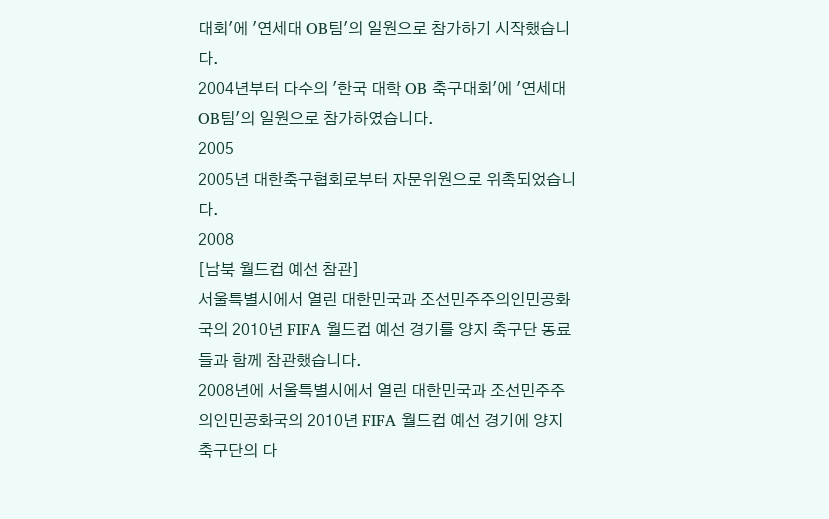대회'에 '연세대 OB팀'의 일원으로 참가하기 시작했습니다.
2004년부터 다수의 '한국 대학 OB 축구대회'에 '연세대 OB팀'의 일원으로 참가하였습니다.
2005
2005년 대한축구협회로부터 자문위원으로 위촉되었습니다.
2008
[남북 월드컵 예선 참관]
서울특별시에서 열린 대한민국과 조선민주주의인민공화국의 2010년 FIFA 월드컵 예선 경기를 양지 축구단 동료들과 함께 참관했습니다.
2008년에 서울특별시에서 열린 대한민국과 조선민주주의인민공화국의 2010년 FIFA 월드컵 예선 경기에 양지 축구단의 다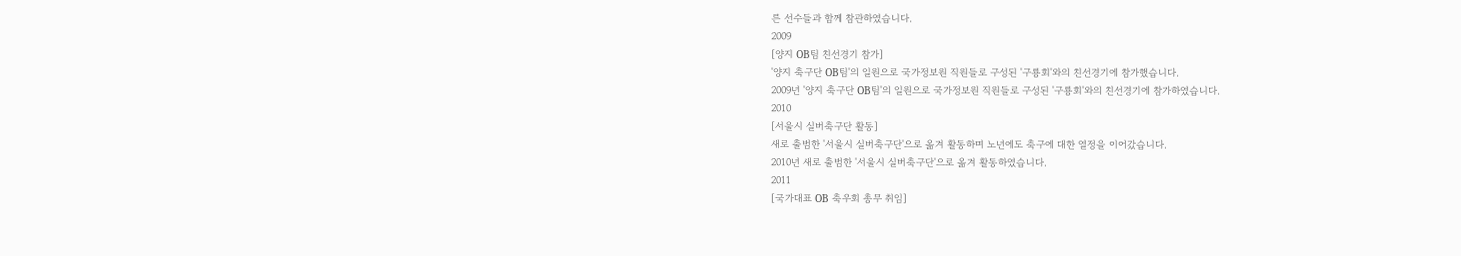른 선수들과 함께 참관하였습니다.
2009
[양지 OB팀 친선경기 참가]
'양지 축구단 OB팀'의 일원으로 국가정보원 직원들로 구성된 '구룡회'와의 친선경기에 참가했습니다.
2009년 '양지 축구단 OB팀'의 일원으로 국가정보원 직원들로 구성된 '구룡회'와의 친선경기에 참가하였습니다.
2010
[서울시 실버축구단 활동]
새로 출범한 '서울시 실버축구단'으로 옮겨 활동하며 노년에도 축구에 대한 열정을 이어갔습니다.
2010년 새로 출범한 '서울시 실버축구단'으로 옮겨 활동하였습니다.
2011
[국가대표 OB 축우회 총무 취임]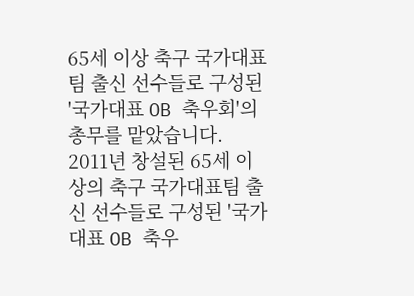65세 이상 축구 국가대표팀 출신 선수들로 구성된 '국가대표 OB 축우회'의 총무를 맡았습니다.
2011년 창설된 65세 이상의 축구 국가대표팀 출신 선수들로 구성된 '국가대표 OB 축우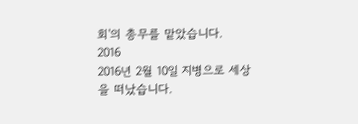회'의 총무를 맡았습니다.
2016
2016년 2월 10일 지병으로 세상을 떠났습니다.